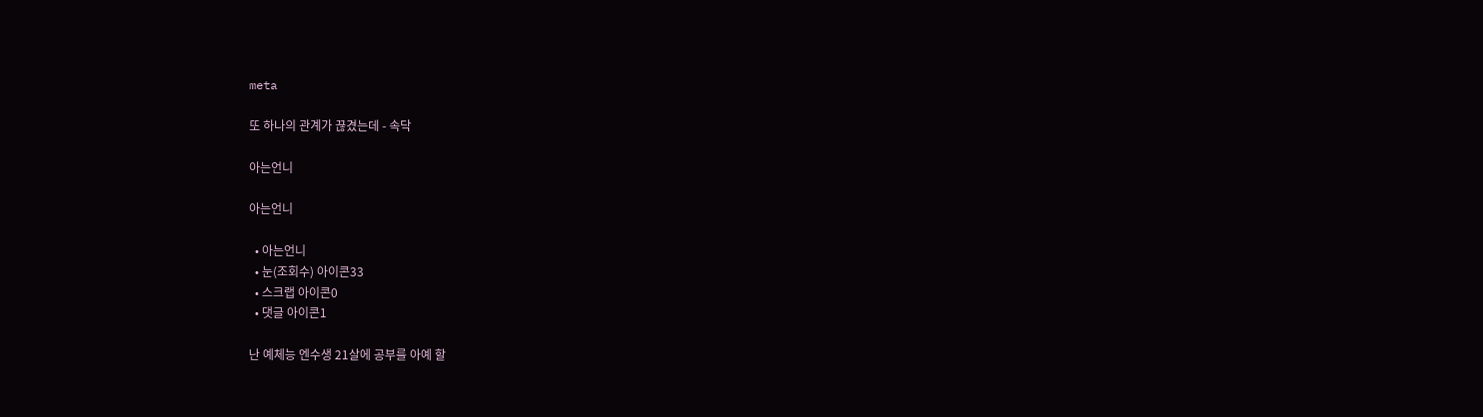meta

또 하나의 관계가 끊겼는데 - 속닥

아는언니

아는언니

  • 아는언니
  • 눈(조회수) 아이콘33
  • 스크랩 아이콘0
  • 댓글 아이콘1

난 예체능 엔수생 21살에 공부를 아예 할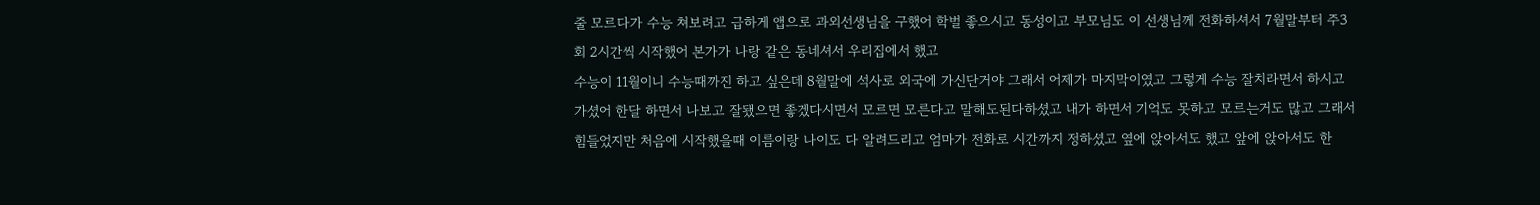줄 모르다가 수능 쳐보려고 급하게 앱으로 과외선생님을 구했어 학벌 좋으시고 동성이고 부모님도 이 선생님께 전화하셔서 7월말부터 주3회 2시간씩 시작했어 본가가 나랑 같은 동네셔서 우리집에서 했고
수능이 11월이니 수능때까진 하고 싶은데 8월말에 석사로 외국에 가신단거야 그래서 어제가 마지막이였고 그렇게 수능 잘치라면서 하시고 가셨어 한달 하면서 나보고 잘됐으면 좋겠다시면서 모르면 모른다고 말해도된다하셨고 내가 하면서 기억도 못하고 모르는거도 많고 그래서 힘들었지만 처음에 시작했을때 이름이랑 나이도 다 알려드리고 엄마가 전화로 시간까지 정하셨고 옆에 앉아서도 했고 앞에 앉아서도 한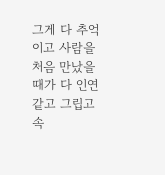그게 다 추억이고 사람을 처음 만났을때가 다 인연 같고 그립고 속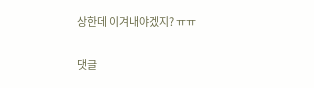상한데 이겨내야겠지? ㅠㅠ

댓글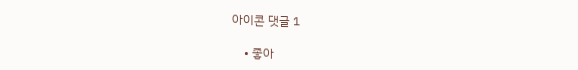아이콘 댓글 1

    • 좋아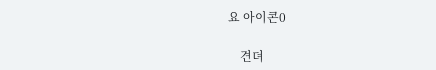요 아이콘0

    견뎌